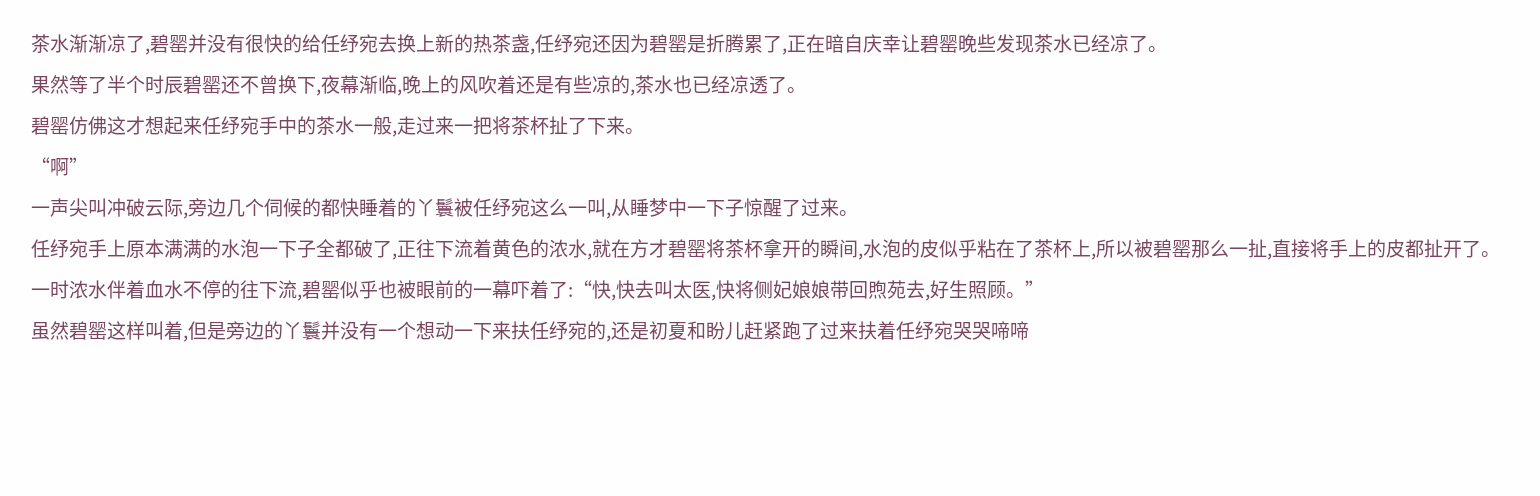茶水渐渐凉了,碧罂并没有很快的给任纾宛去换上新的热茶盏,任纾宛还因为碧罂是折腾累了,正在暗自庆幸让碧罂晚些发现茶水已经凉了。
果然等了半个时辰碧罂还不曾换下,夜幕渐临,晚上的风吹着还是有些凉的,茶水也已经凉透了。
碧罂仿佛这才想起来任纾宛手中的茶水一般,走过来一把将茶杯扯了下来。
“啊”
一声尖叫冲破云际,旁边几个伺候的都快睡着的丫鬟被任纾宛这么一叫,从睡梦中一下子惊醒了过来。
任纾宛手上原本满满的水泡一下子全都破了,正往下流着黄色的浓水,就在方才碧罂将茶杯拿开的瞬间,水泡的皮似乎粘在了茶杯上,所以被碧罂那么一扯,直接将手上的皮都扯开了。
一时浓水伴着血水不停的往下流,碧罂似乎也被眼前的一幕吓着了:“快,快去叫太医,快将侧妃娘娘带回煦苑去,好生照顾。”
虽然碧罂这样叫着,但是旁边的丫鬟并没有一个想动一下来扶任纾宛的,还是初夏和盼儿赶紧跑了过来扶着任纾宛哭哭啼啼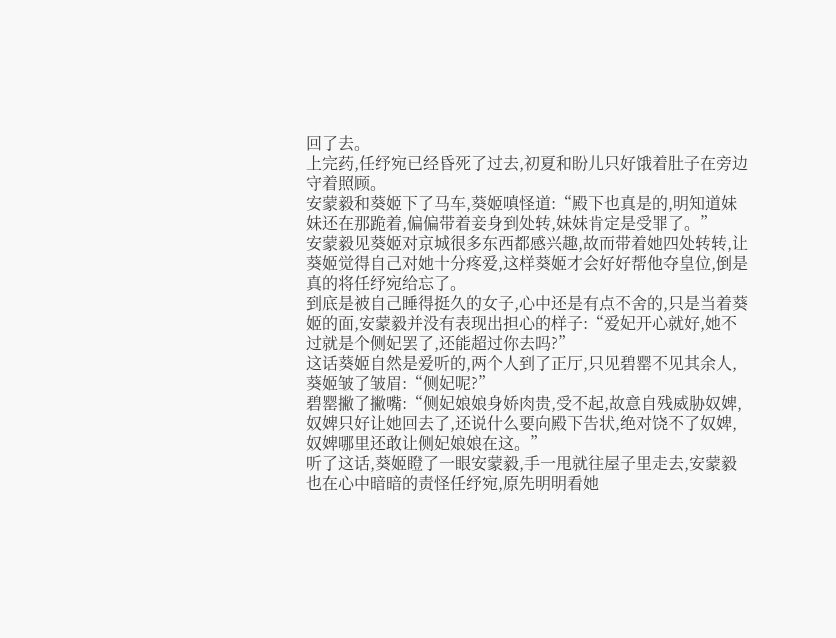回了去。
上完药,任纾宛已经昏死了过去,初夏和盼儿只好饿着肚子在旁边守着照顾。
安蒙毅和葵姬下了马车,葵姬嗔怪道:“殿下也真是的,明知道妹妹还在那跪着,偏偏带着妾身到处转,妹妹肯定是受罪了。”
安蒙毅见葵姬对京城很多东西都感兴趣,故而带着她四处转转,让葵姬觉得自己对她十分疼爱,这样葵姬才会好好帮他夺皇位,倒是真的将任纾宛给忘了。
到底是被自己睡得挺久的女子,心中还是有点不舍的,只是当着葵姬的面,安蒙毅并没有表现出担心的样子:“爱妃开心就好,她不过就是个侧妃罢了,还能超过你去吗?”
这话葵姬自然是爱听的,两个人到了正厅,只见碧罂不见其余人,葵姬皱了皱眉:“侧妃呢?”
碧罂撇了撇嘴:“侧妃娘娘身娇肉贵,受不起,故意自残威胁奴婢,奴婢只好让她回去了,还说什么要向殿下告状,绝对饶不了奴婢,奴婢哪里还敢让侧妃娘娘在这。”
听了这话,葵姬瞪了一眼安蒙毅,手一甩就往屋子里走去,安蒙毅也在心中暗暗的责怪任纾宛,原先明明看她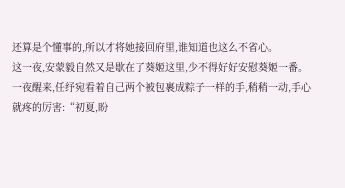还算是个懂事的,所以才将她接回府里,谁知道也这么不省心。
这一夜,安蒙毅自然又是歇在了葵姬这里,少不得好好安慰葵姬一番。
一夜醒来,任纾宛看着自己两个被包裹成粽子一样的手,稍稍一动,手心就疼的厉害:“初夏,盼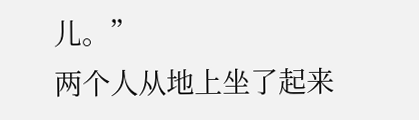儿。”
两个人从地上坐了起来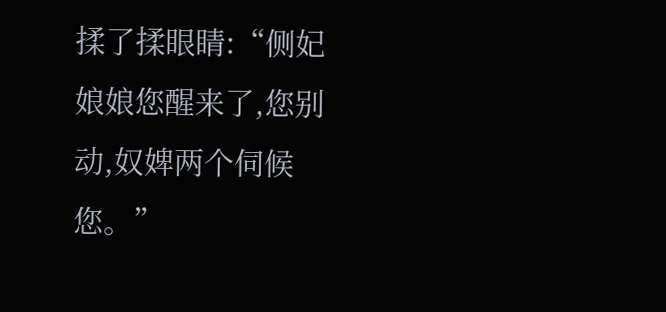揉了揉眼睛:“侧妃娘娘您醒来了,您别动,奴婢两个伺候您。”